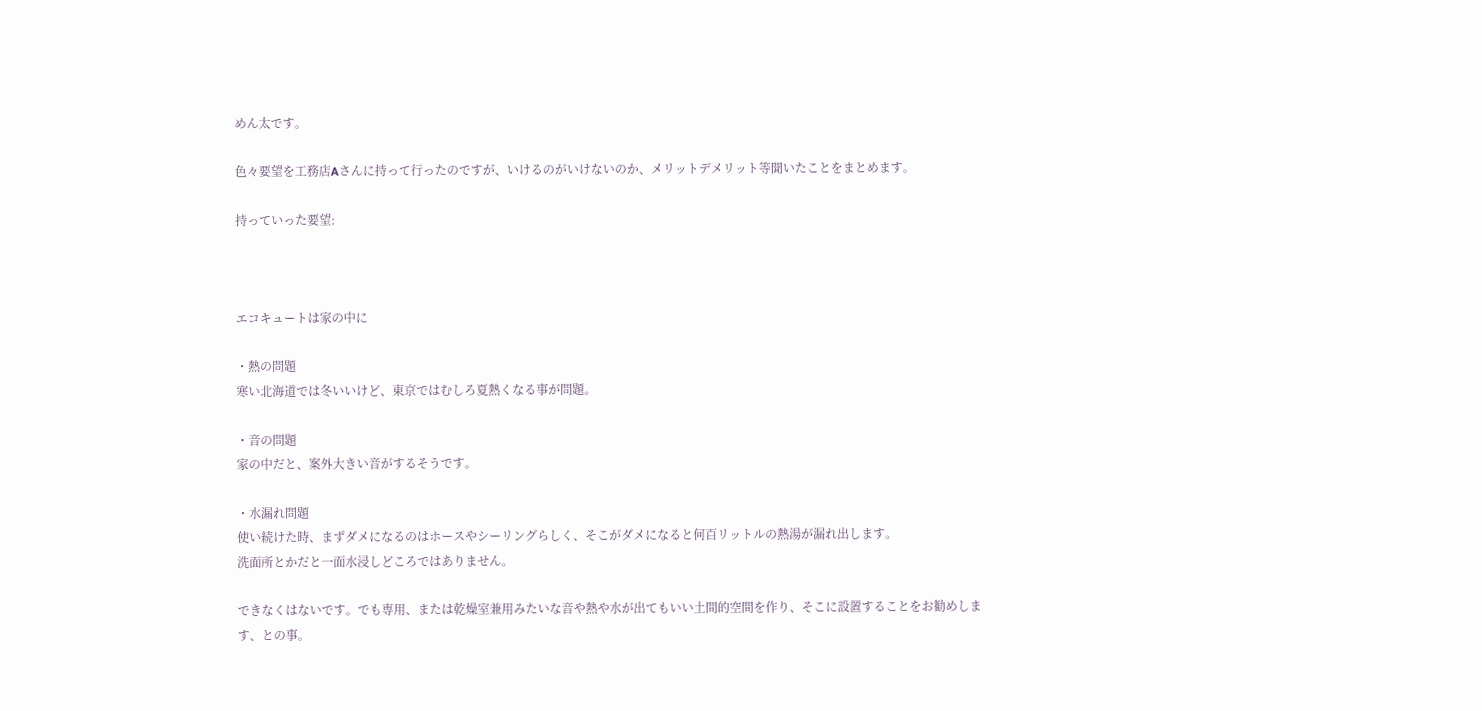めん太です。

色々要望を工務店Aさんに持って行ったのですが、いけるのがいけないのか、メリットデメリット等聞いたことをまとめます。

持っていった要望:



エコキュートは家の中に

・熱の問題
寒い北海道では冬いいけど、東京ではむしろ夏熱くなる事が問題。

・音の問題
家の中だと、案外大きい音がするそうです。

・水漏れ問題
使い続けた時、まずダメになるのはホースやシーリングらしく、そこがダメになると何百リットルの熱湯が漏れ出します。
洗面所とかだと一面水浸しどころではありません。

できなくはないです。でも専用、または乾燥室兼用みたいな音や熱や水が出てもいい土間的空間を作り、そこに設置することをお勧めします、との事。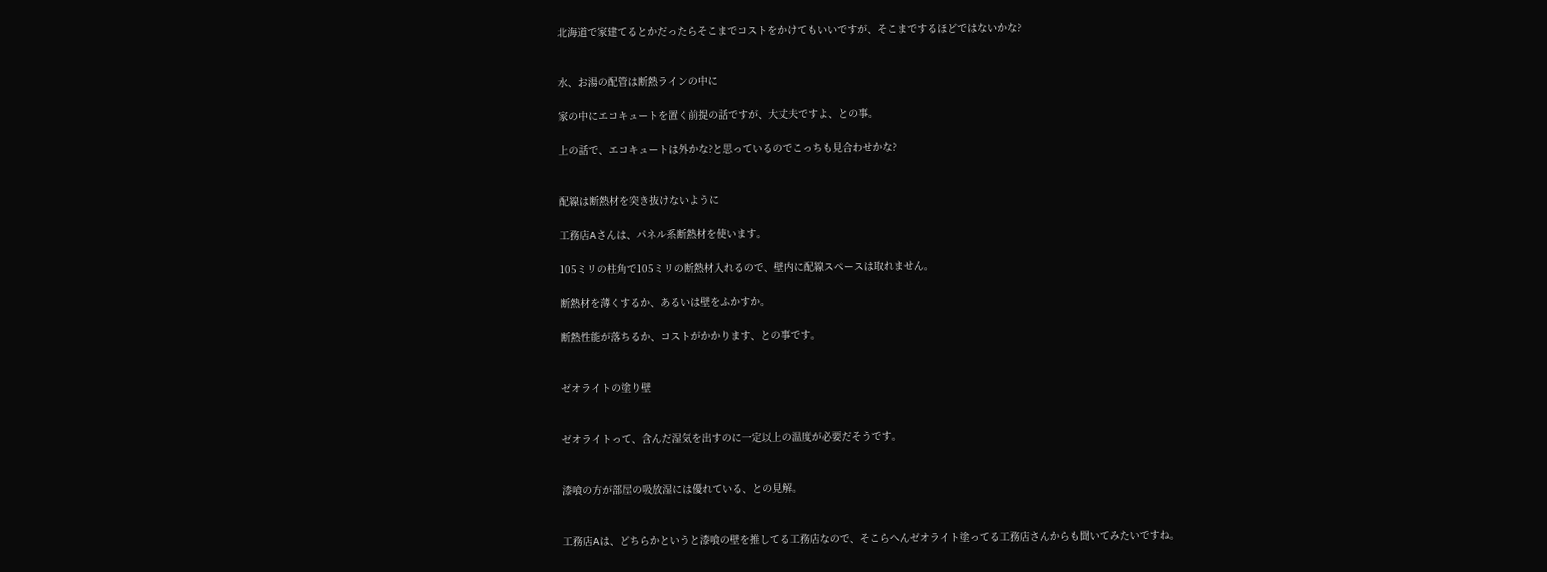北海道で家建てるとかだったらそこまでコストをかけてもいいですが、そこまでするほどではないかな?


水、お湯の配管は断熱ラインの中に

家の中にエコキュートを置く前提の話ですが、大丈夫ですよ、との事。

上の話で、エコキュートは外かな?と思っているのでこっちも見合わせかな?


配線は断熱材を突き抜けないように

工務店Aさんは、パネル系断熱材を使います。

105ミリの柱角で105ミリの断熱材入れるので、壁内に配線スペースは取れません。

断熱材を薄くするか、あるいは壁をふかすか。

断熱性能が落ちるか、コストがかかります、との事です。


ゼオライトの塗り壁


ゼオライトって、含んだ湿気を出すのに一定以上の温度が必要だそうです。


漆喰の方が部屋の吸放湿には優れている、との見解。


工務店Aは、どちらかというと漆喰の壁を推してる工務店なので、そこらへんゼオライト塗ってる工務店さんからも聞いてみたいですね。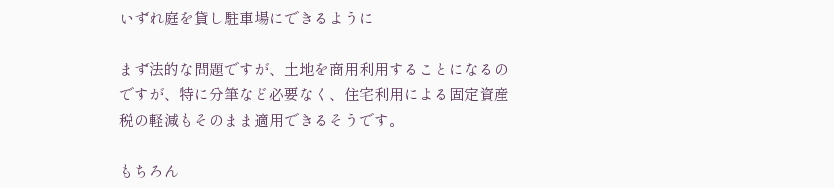いずれ庭を貸し駐車場にできるように

まず法的な問題ですが、土地を商用利用することになるのですが、特に分筆など必要なく、住宅利用による固定資産税の軽減もそのまま適用できるそうです。

もちろん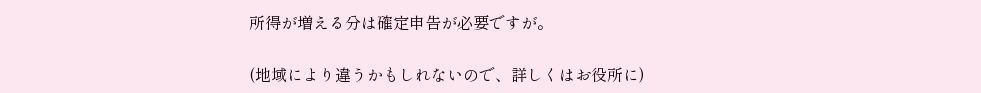所得が増える分は確定申告が必要ですが。

(地域により違うかもしれないので、詳しくはお役所に)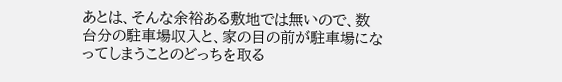あとは、そんな余裕ある敷地では無いので、数台分の駐車場収入と、家の目の前が駐車場になってしまうことのどっちを取る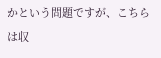かという問題ですが、こちらは収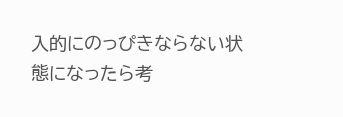入的にのっぴきならない状態になったら考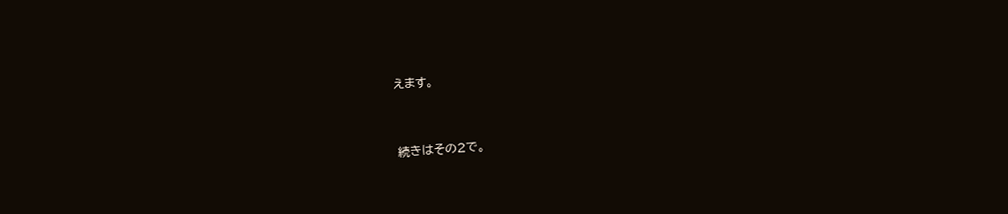えます。


続きはその2で。